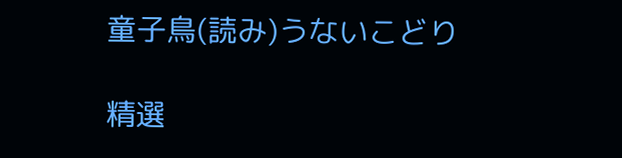童子鳥(読み)うないこどり

精選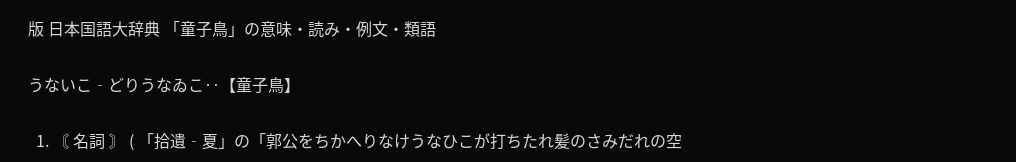版 日本国語大辞典 「童子鳥」の意味・読み・例文・類語

うないこ‐どりうなゐこ‥【童子鳥】

  1. 〘 名詞 〙 ( 「拾遺‐夏」の「郭公をちかへりなけうなひこが打ちたれ髪のさみだれの空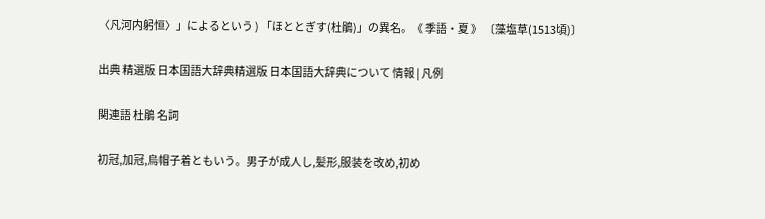〈凡河内躬恒〉」によるという ) 「ほととぎす(杜鵑)」の異名。《 季語・夏 》 〔藻塩草(1513頃)〕

出典 精選版 日本国語大辞典精選版 日本国語大辞典について 情報 | 凡例

関連語 杜鵑 名詞

初冠,加冠,烏帽子着ともいう。男子が成人し,髪形,服装を改め,初め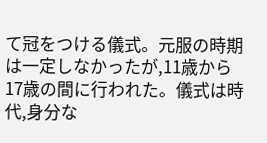て冠をつける儀式。元服の時期は一定しなかったが,11歳から 17歳の間に行われた。儀式は時代,身分な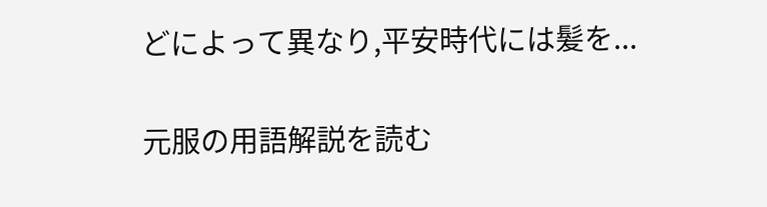どによって異なり,平安時代には髪を...

元服の用語解説を読む